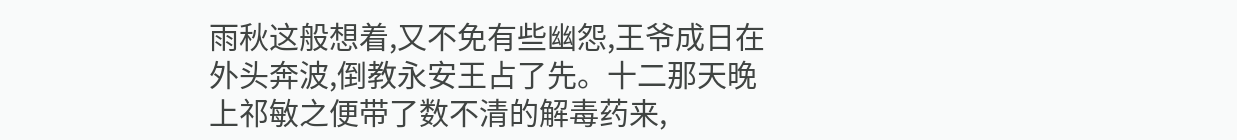雨秋这般想着,又不免有些幽怨,王爷成日在外头奔波,倒教永安王占了先。十二那天晚上祁敏之便带了数不清的解毒药来,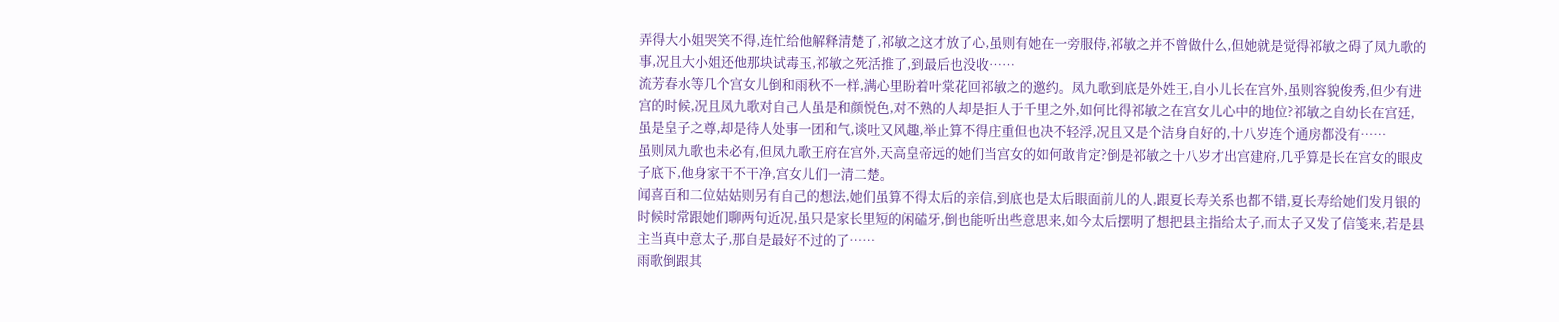弄得大小姐哭笑不得,连忙给他解释清楚了,祁敏之这才放了心,虽则有她在一旁服侍,祁敏之并不曾做什么,但她就是觉得祁敏之碍了凤九歌的事,况且大小姐还他那块试毒玉,祁敏之死活推了,到最后也没收……
流芳春水等几个宫女儿倒和雨秋不一样,满心里盼着叶棠花回祁敏之的邀约。凤九歌到底是外姓王,自小儿长在宫外,虽则容貌俊秀,但少有进宫的时候,况且凤九歌对自己人虽是和颜悦色,对不熟的人却是拒人于千里之外,如何比得祁敏之在宫女儿心中的地位?祁敏之自幼长在宫廷,虽是皇子之尊,却是待人处事一团和气,谈吐又风趣,举止算不得庄重但也决不轻浮,况且又是个洁身自好的,十八岁连个通房都没有……
虽则凤九歌也未必有,但凤九歌王府在宫外,天高皇帝远的她们当宫女的如何敢肯定?倒是祁敏之十八岁才出宫建府,几乎算是长在宫女的眼皮子底下,他身家干不干净,宫女儿们一清二楚。
闻喜百和二位姑姑则另有自己的想法,她们虽算不得太后的亲信,到底也是太后眼面前儿的人,跟夏长寿关系也都不错,夏长寿给她们发月银的时候时常跟她们聊两句近况,虽只是家长里短的闲磕牙,倒也能听出些意思来,如今太后摆明了想把县主指给太子,而太子又发了信笺来,若是县主当真中意太子,那自是最好不过的了……
雨歌倒跟其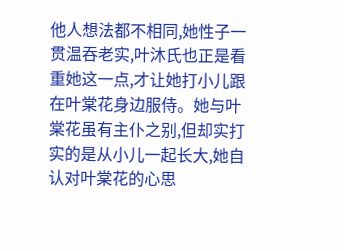他人想法都不相同,她性子一贯温吞老实,叶沐氏也正是看重她这一点,才让她打小儿跟在叶棠花身边服侍。她与叶棠花虽有主仆之别,但却实打实的是从小儿一起长大,她自认对叶棠花的心思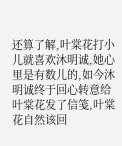还算了解,叶棠花打小儿就喜欢沐明诚,她心里是有数儿的,如今沐明诚终于回心转意给叶棠花发了信笺,叶棠花自然该回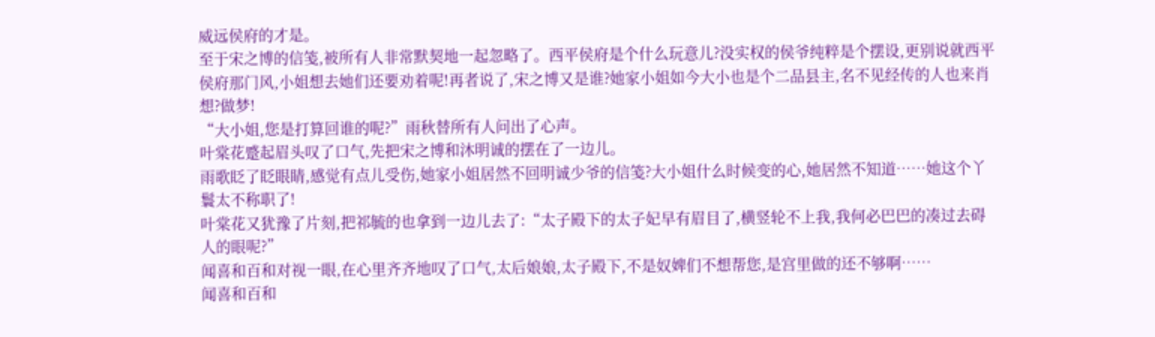威远侯府的才是。
至于宋之博的信笺,被所有人非常默契地一起忽略了。西平侯府是个什么玩意儿?没实权的侯爷纯粹是个摆设,更别说就西平侯府那门风,小姐想去她们还要劝着呢!再者说了,宋之博又是谁?她家小姐如今大小也是个二品县主,名不见经传的人也来肖想?做梦!
“大小姐,您是打算回谁的呢?”雨秋替所有人问出了心声。
叶棠花蹙起眉头叹了口气,先把宋之博和沐明诚的摆在了一边儿。
雨歌眨了眨眼睛,感觉有点儿受伤,她家小姐居然不回明诚少爷的信笺?大小姐什么时候变的心,她居然不知道……她这个丫鬟太不称职了!
叶棠花又犹豫了片刻,把祁毓的也拿到一边儿去了:“太子殿下的太子妃早有眉目了,横竖轮不上我,我何必巴巴的凑过去碍人的眼呢?”
闻喜和百和对视一眼,在心里齐齐地叹了口气,太后娘娘,太子殿下,不是奴婢们不想帮您,是宫里做的还不够啊……
闻喜和百和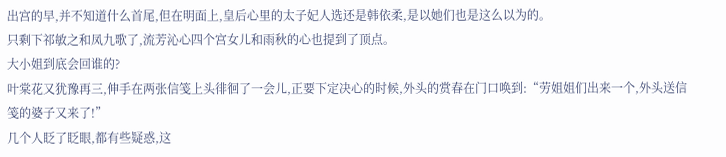出宫的早,并不知道什么首尾,但在明面上,皇后心里的太子妃人选还是韩依柔,是以她们也是这么以为的。
只剩下祁敏之和凤九歌了,流芳沁心四个宫女儿和雨秋的心也提到了顶点。
大小姐到底会回谁的?
叶棠花又犹豫再三,伸手在两张信笺上头徘徊了一会儿,正要下定决心的时候,外头的赏春在门口唤到:“劳姐姐们出来一个,外头送信笺的婆子又来了!”
几个人眨了眨眼,都有些疑惑,这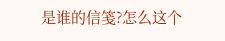是谁的信笺?怎么这个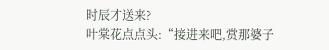时辰才送来?
叶棠花点点头:“接进来吧,赏那婆子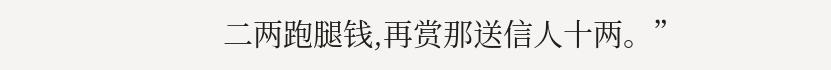二两跑腿钱,再赏那送信人十两。”